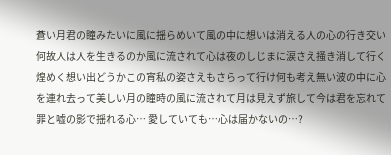蒼い月君の瞳みたいに風に揺らめいて風の中に想いは消える人の心の行き交い何故人は人を生きるのか風に流されて心は夜のしじまに涙さえ掻き消して行く煌めく想い出どうかこの宵私の姿さえもさらって行け何も考え無い波の中に心を連れ去って美しい月の瞳時の風に流されて月は見えず旅して今は君を忘れて
罪と嘘の影で揺れる心… 愛していても…心は届かないの…?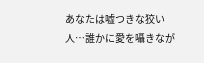あなたは嘘つきな狡い人…誰かに愛を囁きなが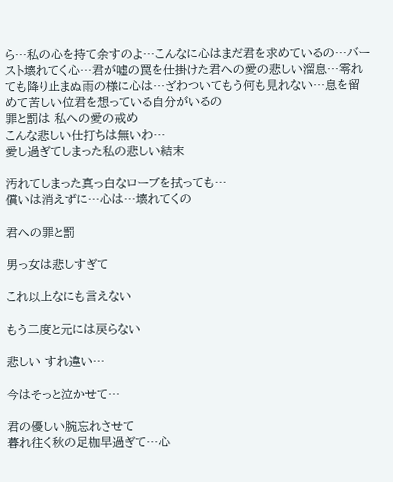ら…私の心を持て余すのよ…こんなに心はまだ君を求めているの…バースト壊れてく心…君が嘘の罠を仕掛けた君への愛の悲しい溜息…零れても降り止まぬ雨の様に心は…ざわついてもう何も見れない…息を留めて苦しい位君を想っている自分がいるの
罪と罰は 私への愛の戒め
こんな悲しい仕打ちは無いわ…
愛し過ぎてしまった私の悲しい結末

汚れてしまった真っ白なローブを拭っても…
償いは消えずに…心は…壊れてくの

君への罪と罰

男っ女は悲しすぎて

これ以上なにも言えない

もう二度と元には戻らない

悲しい すれ違い…

今はそっと泣かせて…

君の優しい腕忘れさせて
暮れ往く秋の足枷早過ぎて…心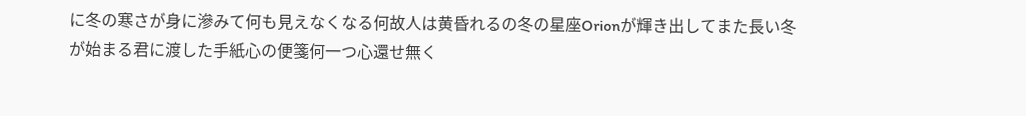に冬の寒さが身に滲みて何も見えなくなる何故人は黄昏れるの冬の星座Orionが輝き出してまた長い冬が始まる君に渡した手紙心の便箋何一つ心還せ無く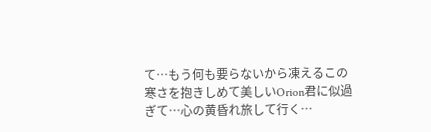て…もう何も要らないから凍えるこの寒さを抱きしめて美しいOrion君に似過ぎて…心の黄昏れ旅して行く…